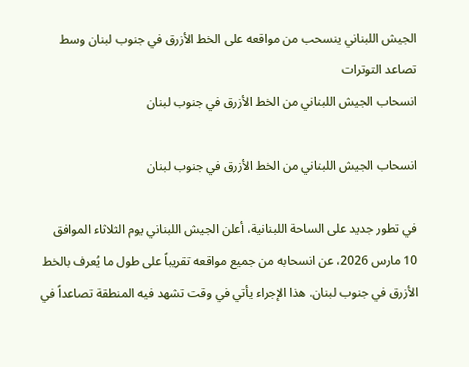الجيش اللبناني ينسحب من مواقعه على الخط الأزرق في جنوب لبنان وسط تصاعد التوترات
انسحاب الجيش اللبناني من الخط الأزرق في جنوب لبنان

انسحاب الجيش اللبناني من الخط الأزرق في جنوب لبنان

في تطور جديد على الساحة اللبنانية، أعلن الجيش اللبناني يوم الثلاثاء الموافق 10 مارس 2026، عن انسحابه من جميع مواقعه تقريباً على طول ما يُعرف بالخط الأزرق في جنوب لبنان. هذا الإجراء يأتي في وقت تشهد فيه المنطقة تصاعداً في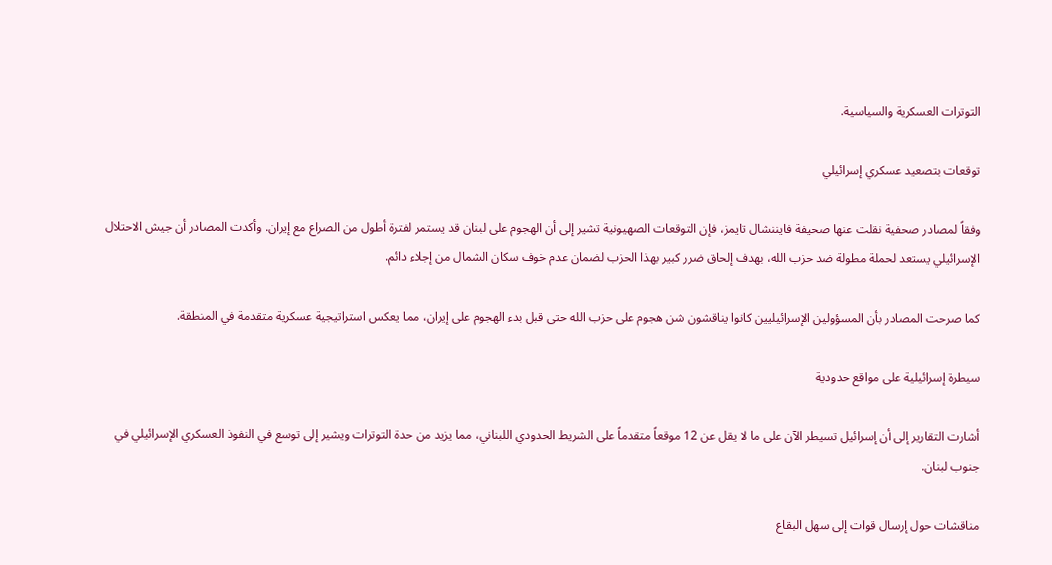التوترات العسكرية والسياسية.

توقعات بتصعيد عسكري إسرائيلي

وفقاً لمصادر صحفية نقلت عنها صحيفة فايننشال تايمز، فإن التوقعات الصهيونية تشير إلى أن الهجوم على لبنان قد يستمر لفترة أطول من الصراع مع إيران. وأكدت المصادر أن جيش الاحتلال الإسرائيلي يستعد لحملة مطولة ضد حزب الله، بهدف إلحاق ضرر كبير بهذا الحزب لضمان عدم خوف سكان الشمال من إجلاء دائم.

كما صرحت المصادر بأن المسؤولين الإسرائيليين كانوا يناقشون شن هجوم على حزب الله حتى قبل بدء الهجوم على إيران، مما يعكس استراتيجية عسكرية متقدمة في المنطقة.

سيطرة إسرائيلية على مواقع حدودية

أشارت التقارير إلى أن إسرائيل تسيطر الآن على ما لا يقل عن 12 موقعاً متقدماً على الشريط الحدودي اللبناني، مما يزيد من حدة التوترات ويشير إلى توسع في النفوذ العسكري الإسرائيلي في جنوب لبنان.

مناقشات حول إرسال قوات إلى سهل البقاع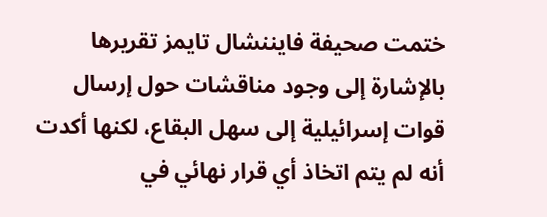ختمت صحيفة فايننشال تايمز تقريرها بالإشارة إلى وجود مناقشات حول إرسال قوات إسرائيلية إلى سهل البقاع، لكنها أكدت أنه لم يتم اتخاذ أي قرار نهائي في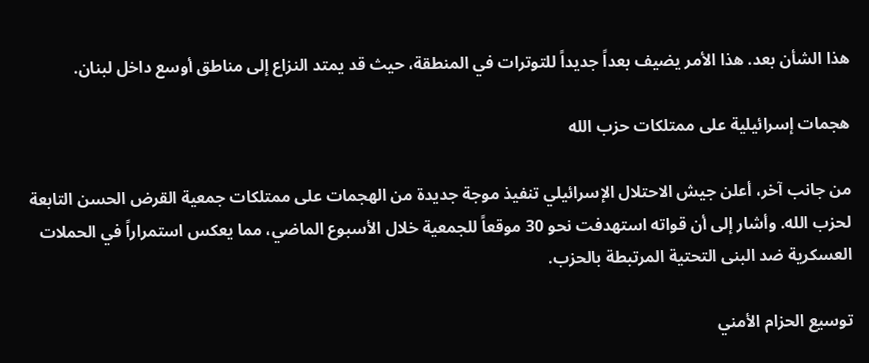هذا الشأن بعد. هذا الأمر يضيف بعداً جديداً للتوترات في المنطقة، حيث قد يمتد النزاع إلى مناطق أوسع داخل لبنان.

هجمات إسرائيلية على ممتلكات حزب الله

من جانب آخر، أعلن جيش الاحتلال الإسرائيلي تنفيذ موجة جديدة من الهجمات على ممتلكات جمعية القرض الحسن التابعة لحزب الله. وأشار إلى أن قواته استهدفت نحو 30 موقعاً للجمعية خلال الأسبوع الماضي، مما يعكس استمراراً في الحملات العسكرية ضد البنى التحتية المرتبطة بالحزب.

توسيع الحزام الأمني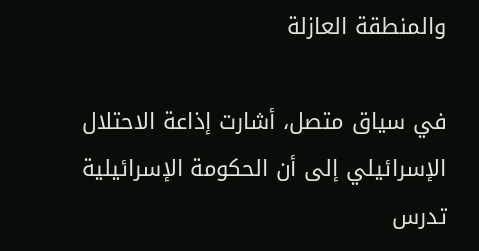والمنطقة العازلة

في سياق متصل، أشارت إذاعة الاحتلال الإسرائيلي إلى أن الحكومة الإسرائيلية تدرس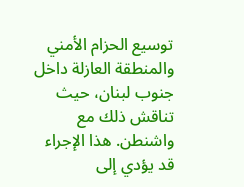توسيع الحزام الأمني والمنطقة العازلة داخل جنوب لبنان، حيث تناقش ذلك مع واشنطن. هذا الإجراء قد يؤدي إلى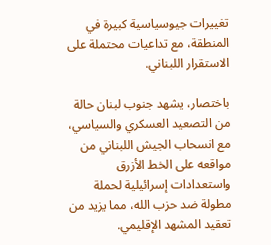تغييرات جيوسياسية كبيرة في المنطقة، مع تداعيات محتملة على الاستقرار اللبناني.

باختصار، يشهد جنوب لبنان حالة من التصعيد العسكري والسياسي، مع انسحاب الجيش اللبناني من مواقعه على الخط الأزرق واستعدادات إسرائيلية لحملة مطولة ضد حزب الله، مما يزيد من تعقيد المشهد الإقليمي.